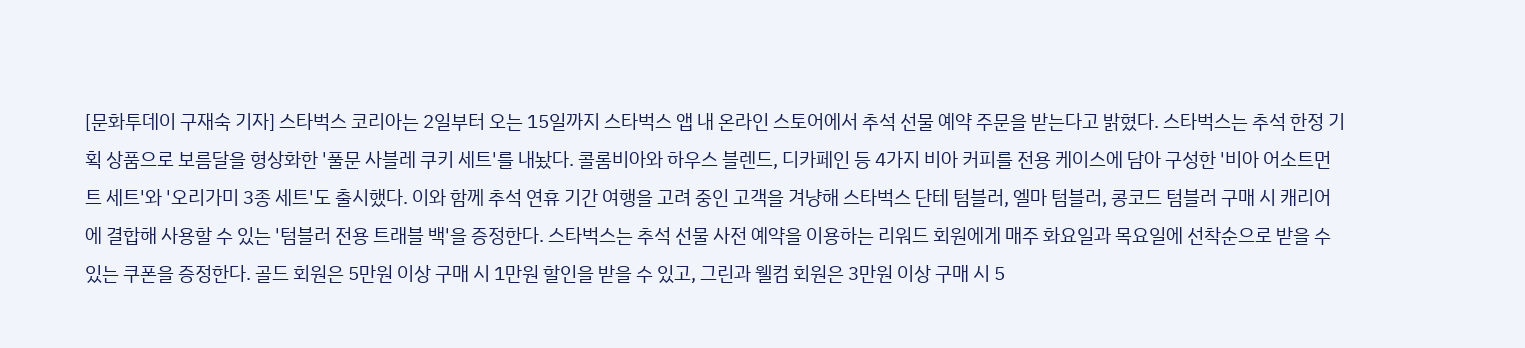[문화투데이 구재숙 기자] 스타벅스 코리아는 2일부터 오는 15일까지 스타벅스 앱 내 온라인 스토어에서 추석 선물 예약 주문을 받는다고 밝혔다. 스타벅스는 추석 한정 기획 상품으로 보름달을 형상화한 '풀문 사블레 쿠키 세트'를 내놨다. 콜롬비아와 하우스 블렌드, 디카페인 등 4가지 비아 커피를 전용 케이스에 담아 구성한 '비아 어소트먼트 세트'와 '오리가미 3종 세트'도 출시했다. 이와 함께 추석 연휴 기간 여행을 고려 중인 고객을 겨냥해 스타벅스 단테 텀블러, 엘마 텀블러, 콩코드 텀블러 구매 시 캐리어에 결합해 사용할 수 있는 '텀블러 전용 트래블 백'을 증정한다. 스타벅스는 추석 선물 사전 예약을 이용하는 리워드 회원에게 매주 화요일과 목요일에 선착순으로 받을 수 있는 쿠폰을 증정한다. 골드 회원은 5만원 이상 구매 시 1만원 할인을 받을 수 있고, 그린과 웰컴 회원은 3만원 이상 구매 시 5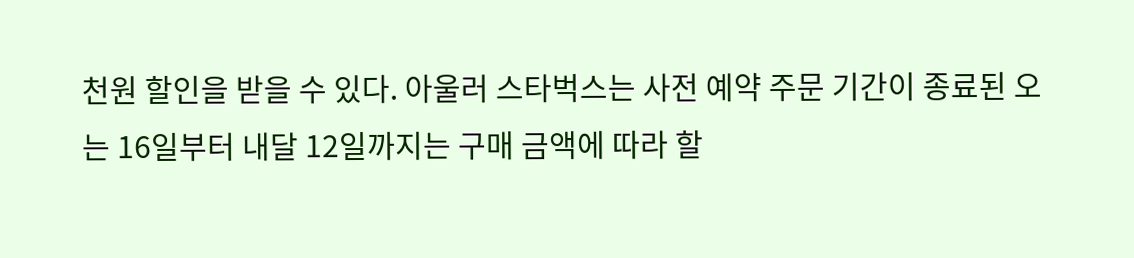천원 할인을 받을 수 있다. 아울러 스타벅스는 사전 예약 주문 기간이 종료된 오는 16일부터 내달 12일까지는 구매 금액에 따라 할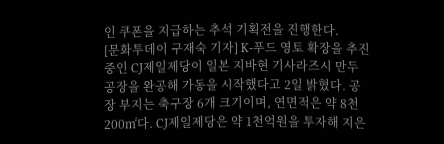인 쿠폰을 지급하는 추석 기획전을 진행한다.
[문화투데이 구재숙 기자] K-푸드 영토 확장을 추진 중인 CJ제일제당이 일본 지바현 기사라즈시 만두 공장을 완공해 가동을 시작했다고 2일 밝혔다. 공장 부지는 축구장 6개 크기이며, 연면적은 약 8천200㎡다. CJ제일제당은 약 1천억원을 투자해 지은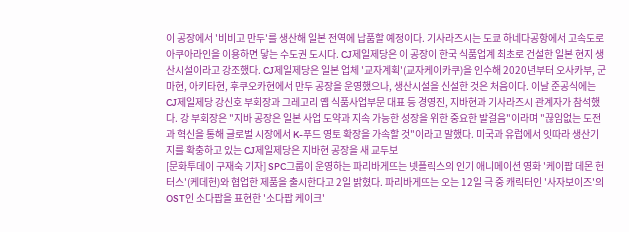이 공장에서 '비비고 만두'를 생산해 일본 전역에 납품할 예정이다. 기사라즈시는 도쿄 하네다공항에서 고속도로 아쿠아라인을 이용하면 닿는 수도권 도시다. CJ제일제당은 이 공장이 한국 식품업계 최초로 건설한 일본 현지 생산시설이라고 강조했다. CJ제일제당은 일본 업체 '교자계획'(교자케이카쿠)을 인수해 2020년부터 오사카부, 군마현, 아키타현, 후쿠오카현에서 만두 공장을 운영했으나, 생산시설을 신설한 것은 처음이다. 이날 준공식에는 CJ제일제당 강신호 부회장과 그레고리 옙 식품사업부문 대표 등 경영진, 지바현과 기사라즈시 관계자가 참석했다. 강 부회장은 "지바 공장은 일본 사업 도약과 지속 가능한 성장을 위한 중요한 발걸음"이라며 "끊임없는 도전과 혁신을 통해 글로벌 시장에서 K-푸드 영토 확장을 가속할 것"이라고 말했다. 미국과 유럽에서 잇따라 생산기지를 확충하고 있는 CJ제일제당은 지바현 공장을 새 교두보
[문화투데이 구재숙 기자] SPC그룹이 운영하는 파리바게뜨는 넷플릭스의 인기 애니메이션 영화 '케이팝 데몬 헌터스'(케데헌)와 협업한 제품을 출시한다고 2일 밝혔다. 파리바게뜨는 오는 12일 극 중 캐릭터인 '사자보이즈'의 OST인 소다팝을 표현한 '소다팝 케이크'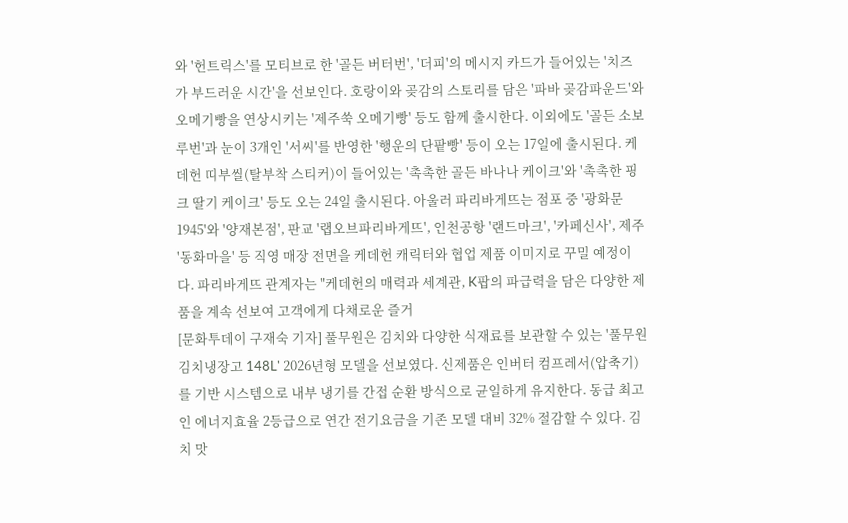와 '헌트릭스'를 모티브로 한 '골든 버터번', '더피'의 메시지 카드가 들어있는 '치즈가 부드러운 시간'을 선보인다. 호랑이와 곶감의 스토리를 담은 '파바 곶감파운드'와 오메기빵을 연상시키는 '제주쑥 오메기빵' 등도 함께 출시한다. 이외에도 '골든 소보루번'과 눈이 3개인 '서씨'를 반영한 '행운의 단팥빵' 등이 오는 17일에 출시된다. 케데헌 띠부씰(탈부착 스티커)이 들어있는 '촉촉한 골든 바나나 케이크'와 '촉촉한 핑크 딸기 케이크' 등도 오는 24일 출시된다. 아울러 파리바게뜨는 점포 중 '광화문 1945'와 '양재본점', 판교 '랩오브파리바게뜨', 인천공항 '랜드마크', '카페신사', 제주 '동화마을' 등 직영 매장 전면을 케데헌 캐릭터와 협업 제품 이미지로 꾸밀 예정이다. 파리바게뜨 관계자는 "케데헌의 매력과 세계관, K팝의 파급력을 담은 다양한 제품을 계속 선보여 고객에게 다채로운 즐거
[문화투데이 구재숙 기자] 풀무원은 김치와 다양한 식재료를 보관할 수 있는 '풀무원 김치냉장고 148L' 2026년형 모델을 선보였다. 신제품은 인버터 컴프레서(압축기)를 기반 시스템으로 내부 냉기를 간접 순환 방식으로 균일하게 유지한다. 동급 최고인 에너지효율 2등급으로 연간 전기요금을 기존 모델 대비 32% 절감할 수 있다. 김치 맛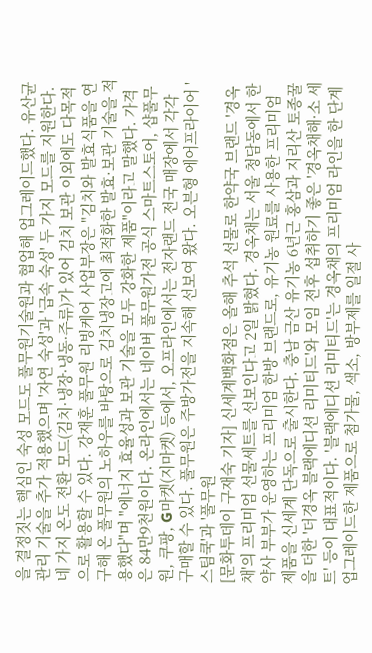을 결정짓는 핵심인 숙성 모드도 풀무원기술원과 협업해 업그레이드했다. 유산균 관리 기술을 추가 적용했으며 '자연 숙성'과 '급속 숙성' 두 가지 모드를 지원한다. 네 가지 온도 전환 모드(김치·냉장·냉동·주류)가 있어 김치 보관 이외에도 다목적으로 활용할 수 있다. 강재훈 풀무원 리빙케어 사업부장은 "김치와 발효식품을 연구해 온 풀무원의 노하우를 바탕으로 김치냉장고에 최적화한 발효·보관 기술을 적용했다"며 "에너지 효율성과 보관 기술을 모두 강화한 제품"이라고 말했다. 가격은 84만9천원이다. 온라인에서는 네이버 풀무원가전 공식 스마트스토어, 샵풀무원, 쿠팡, G마켓(지마켓) 등에서, 오프라인에서는 전자랜드 전국 매장에서 각각 구매할 수 있다. 풀무원은 주방가전을 지속해 선보여 왔다. 오븐형 에어프라이어 '스팀쿡'과 '풀무원
[문화투데이 구재숙 기자] 신세계백화점은 올해 추석 선물로 한약국 브랜드 '경옥채'의 프리미엄 선물세트를 선보인다고 2일 밝혔다. 경옥채는 서울 청담동에서 한약사 부부가 운영하는 프리미엄 한방 브랜드로, 유기농 원료를 사용한 프리미엄 제품을 신세계 단독으로 출시한다. 충남 금산 유기농 6년근 홍삼과 지리산 토종꿀을 더한 '더경옥 블랙에디션 리미티드'와 모임 전후 섭취하기 좋은 '경옥채해·소 세트' 등이 대표적이다. '블랙에디션 리미티드'는 경옥채의 프리미엄 라인을 한 단계 업그레이드한 제품으로 첨가물, 색소, 방부제를 일절 사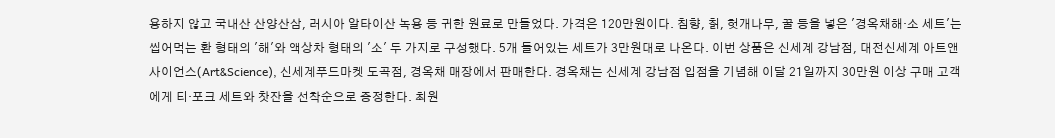용하지 않고 국내산 산양산삼, 러시아 알타이산 녹용 등 귀한 원료로 만들었다. 가격은 120만원이다. 침향, 칡, 헛개나무, 꿀 등을 넣은 '경옥채해·소 세트'는 씹어먹는 환 형태의 '해'와 액상차 형태의 '소' 두 가지로 구성했다. 5개 들어있는 세트가 3만원대로 나온다. 이번 상품은 신세계 강남점, 대전신세계 아트앤사이언스(Art&Science), 신세계푸드마켓 도곡점, 경옥채 매장에서 판매한다. 경옥채는 신세계 강남점 입점을 기념해 이달 21일까지 30만원 이상 구매 고객에게 티·포크 세트와 찻잔을 선착순으로 증정한다. 최원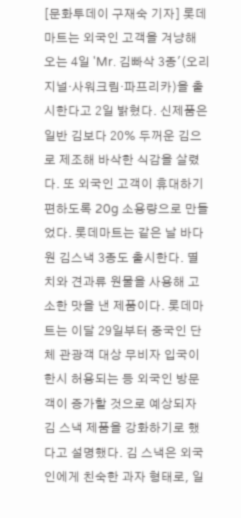[문화투데이 구재숙 기자] 롯데마트는 외국인 고객을 겨냥해 오는 4일 'Mr. 김빠삭 3종'(오리지널·사워크림·파프리카)을 출시한다고 2일 밝혔다. 신제품은 일반 김보다 20% 두꺼운 김으로 제조해 바삭한 식감을 살렸다. 또 외국인 고객이 휴대하기 편하도록 20g 소용량으로 만들었다. 롯데마트는 같은 날 바다원 김스낵 3종도 출시한다. 멸치와 견과류 원물을 사용해 고소한 맛을 낸 제품이다. 롯데마트는 이달 29일부터 중국인 단체 관광객 대상 무비자 입국이 한시 허용되는 등 외국인 방문객이 증가할 것으로 예상되자 김 스낵 제품을 강화하기로 했다고 설명했다. 김 스낵은 외국인에게 친숙한 과자 형태로, 일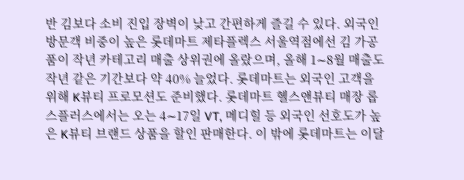반 김보다 소비 진입 장벽이 낮고 간편하게 즐길 수 있다. 외국인 방문객 비중이 높은 롯데마트 제타플렉스 서울역점에선 김 가공품이 작년 카테고리 매출 상위권에 올랐으며, 올해 1∼8월 매출도 작년 같은 기간보다 약 40% 늘었다. 롯데마트는 외국인 고객을 위해 K뷰티 프로모션도 준비했다. 롯데마트 헬스앤뷰티 매장 롭스플러스에서는 오는 4∼17일 VT, 메디힐 등 외국인 선호도가 높은 K뷰티 브랜드 상품을 할인 판매한다. 이 밖에 롯데마트는 이달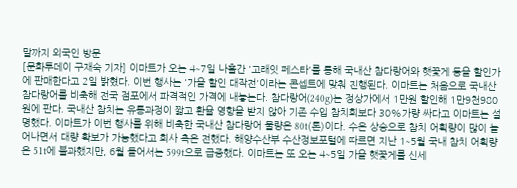말까지 외국인 방문
[문화투데이 구재숙 기자] 이마트가 오는 4∼7일 나흘간 '고래잇 페스타'를 통해 국내산 참다랑어와 햇꽃게 등을 할인가에 판매한다고 2일 밝혔다. 이번 행사는 '가을 할인 대작전'이라는 콘셉트에 맞춰 진행된다. 이마트는 처음으로 국내산 참다랑어를 비축해 전국 점포에서 파격적인 가격에 내놓는다. 참다랑어(240g)는 정상가에서 1만원 할인해 1만9천980원에 판다. 국내산 참치는 유통과정이 짧고 환율 영향을 받지 않아 기존 수입 참치회보다 30%가량 싸다고 이마트는 설명했다. 이마트가 이번 행사를 위해 비축한 국내산 참다랑어 물량은 80t(톤)이다. 수온 상승으로 참치 어획량이 많이 늘어나면서 대량 확보가 가능했다고 회사 측은 전했다. 해양수산부 수산정보포털에 따르면 지난 1∼5월 국내 참치 어획량은 51t에 불과했지만, 6월 들어서는 599t으로 급증했다. 이마트는 또 오는 4∼5일 가을 햇꽃게를 신세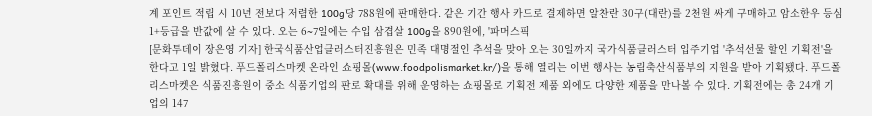계 포인트 적립 시 10년 전보다 저렴한 100g당 788원에 판매한다. 같은 기간 행사 카드로 결제하면 알찬란 30구(대란)를 2천원 싸게 구매하고 암소한우 등심 1+등급을 반값에 살 수 있다. 오는 6∼7일에는 수입 삼겹살 100g을 890원에, '파머스픽
[문화투데이 장은영 기자] 한국식품산업클러스터진흥원은 민족 대명절인 추석을 맞아 오는 30일까지 국가식품클러스터 입주기업 '추석선물 할인 기획전'을 한다고 1일 밝혔다. 푸드폴리스마켓 온라인 쇼핑몰(www.foodpolismarket.kr/)을 통해 열리는 이번 행사는 농림축산식품부의 지원을 받아 기획됐다. 푸드폴리스마켓은 식품진흥원이 중소 식품기업의 판로 확대를 위해 운영하는 쇼핑몰로 기획전 제품 외에도 다양한 제품을 만나볼 수 있다. 기획전에는 총 24개 기업의 147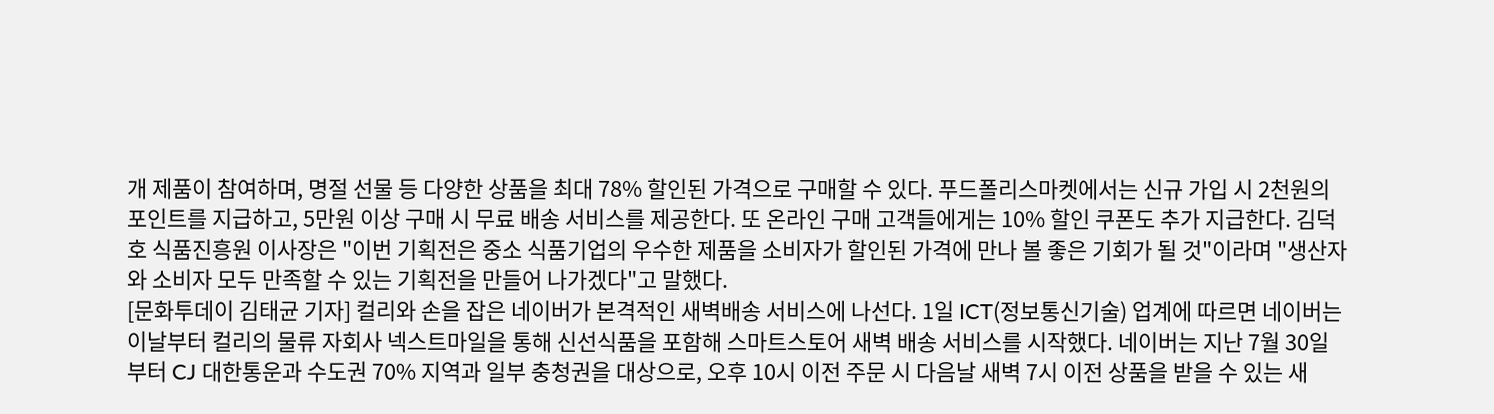개 제품이 참여하며, 명절 선물 등 다양한 상품을 최대 78% 할인된 가격으로 구매할 수 있다. 푸드폴리스마켓에서는 신규 가입 시 2천원의 포인트를 지급하고, 5만원 이상 구매 시 무료 배송 서비스를 제공한다. 또 온라인 구매 고객들에게는 10% 할인 쿠폰도 추가 지급한다. 김덕호 식품진흥원 이사장은 "이번 기획전은 중소 식품기업의 우수한 제품을 소비자가 할인된 가격에 만나 볼 좋은 기회가 될 것"이라며 "생산자와 소비자 모두 만족할 수 있는 기획전을 만들어 나가겠다"고 말했다.
[문화투데이 김태균 기자] 컬리와 손을 잡은 네이버가 본격적인 새벽배송 서비스에 나선다. 1일 ICT(정보통신기술) 업계에 따르면 네이버는 이날부터 컬리의 물류 자회사 넥스트마일을 통해 신선식품을 포함해 스마트스토어 새벽 배송 서비스를 시작했다. 네이버는 지난 7월 30일부터 CJ 대한통운과 수도권 70% 지역과 일부 충청권을 대상으로, 오후 10시 이전 주문 시 다음날 새벽 7시 이전 상품을 받을 수 있는 새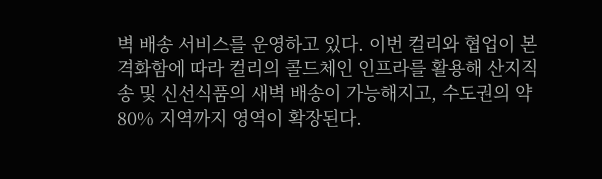벽 배송 서비스를 운영하고 있다. 이번 컬리와 협업이 본격화함에 따라 컬리의 콜드체인 인프라를 활용해 산지직송 및 신선식품의 새벽 배송이 가능해지고, 수도권의 약 80% 지역까지 영역이 확장된다.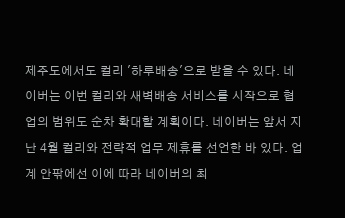제주도에서도 컬리 '하루배송'으로 받을 수 있다. 네이버는 이번 컬리와 새벽배송 서비스를 시작으로 협업의 범위도 순차 확대할 계획이다. 네이버는 앞서 지난 4월 컬리와 전략적 업무 제휴를 선언한 바 있다. 업계 안팎에선 이에 따라 네이버의 최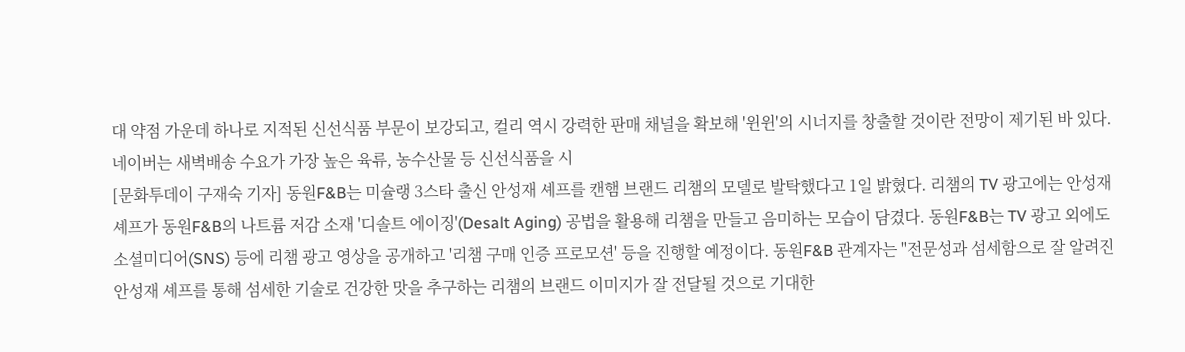대 약점 가운데 하나로 지적된 신선식품 부문이 보강되고, 컬리 역시 강력한 판매 채널을 확보해 '윈윈'의 시너지를 창출할 것이란 전망이 제기된 바 있다. 네이버는 새벽배송 수요가 가장 높은 육류, 농수산물 등 신선식품을 시
[문화투데이 구재숙 기자] 동원F&B는 미슐랭 3스타 출신 안성재 셰프를 캔햄 브랜드 리챔의 모델로 발탁했다고 1일 밝혔다. 리챔의 TV 광고에는 안성재 셰프가 동원F&B의 나트륨 저감 소재 '디솔트 에이징'(Desalt Aging) 공법을 활용해 리챔을 만들고 음미하는 모습이 담겼다. 동원F&B는 TV 광고 외에도 소셜미디어(SNS) 등에 리챔 광고 영상을 공개하고 '리챔 구매 인증 프로모션' 등을 진행할 예정이다. 동원F&B 관계자는 "전문성과 섬세함으로 잘 알려진 안성재 셰프를 통해 섬세한 기술로 건강한 맛을 추구하는 리챔의 브랜드 이미지가 잘 전달될 것으로 기대한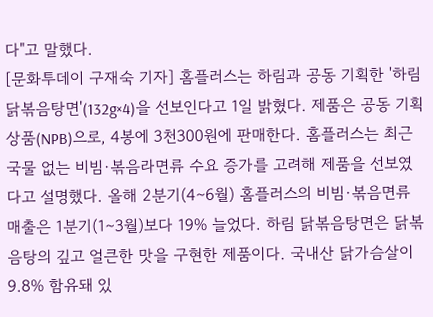다"고 말했다.
[문화투데이 구재숙 기자] 홈플러스는 하림과 공동 기획한 '하림 닭볶음탕면'(132g×4)을 선보인다고 1일 밝혔다. 제품은 공동 기획상품(NPB)으로, 4봉에 3천300원에 판매한다. 홈플러스는 최근 국물 없는 비빔·볶음라면류 수요 증가를 고려해 제품을 선보였다고 설명했다. 올해 2분기(4∼6월) 홈플러스의 비빔·볶음면류 매출은 1분기(1∼3월)보다 19% 늘었다. 하림 닭볶음탕면은 닭볶음탕의 깊고 얼큰한 맛을 구현한 제품이다. 국내산 닭가슴살이 9.8% 함유돼 있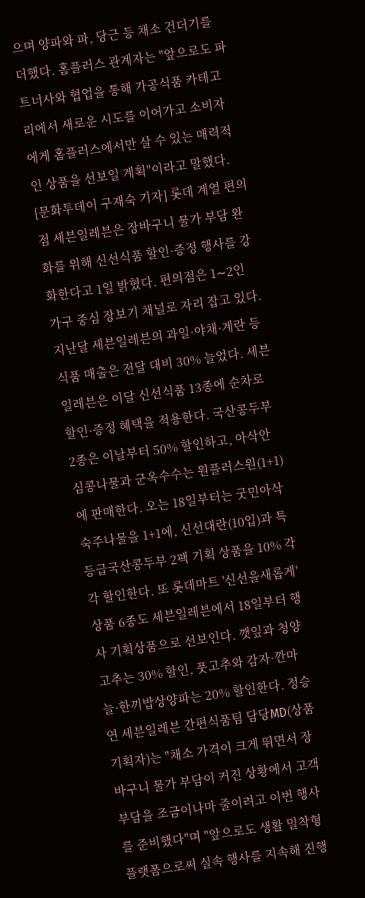으며 양파와 파, 당근 등 채소 건더기를 더했다. 홈플러스 관계자는 "앞으로도 파트너사와 협업을 통해 가공식품 카테고리에서 새로운 시도를 이어가고 소비자에게 홈플러스에서만 살 수 있는 매력적인 상품을 선보일 계획"이라고 말했다.
[문화투데이 구재숙 기자] 롯데 계열 편의점 세븐일레븐은 장바구니 물가 부담 완화를 위해 신선식품 할인·증정 행사를 강화한다고 1일 밝혔다. 편의점은 1∼2인 가구 중심 장보기 채널로 자리 잡고 있다. 지난달 세븐일레븐의 과일·야채·계란 등 식품 매출은 전달 대비 30% 늘었다. 세븐일레븐은 이달 신선식품 13종에 순차로 할인·증정 혜택을 적용한다. 국산콩두부 2종은 이날부터 50% 할인하고, 아삭안심콩나물과 군옥수수는 원플러스원(1+1)에 판매한다. 오는 18일부터는 굿민아삭숙주나물을 1+1에, 신선대란(10입)과 특등급국산콩두부 2팩 기획 상품을 10% 각각 할인한다. 또 롯데마트 '신선을새롭게' 상품 6종도 세븐일레븐에서 18일부터 행사 기획상품으로 선보인다. 깻잎과 청양고추는 30% 할인, 풋고추와 감자·깐마늘·한끼밥상양파는 20% 할인한다. 정승연 세븐일레븐 간편식품팀 담당MD(상품기획자)는 "채소 가격이 크게 뛰면서 장바구니 물가 부담이 커진 상황에서 고객 부담을 조금이나마 줄이려고 이번 행사를 준비했다"며 "앞으로도 생활 밀착형 플랫폼으로써 실속 행사를 지속해 진행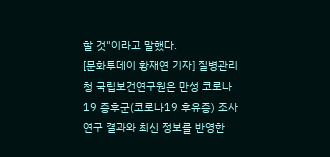할 것"이라고 말했다.
[문화투데이 황재연 기자] 질병관리청 국립보건연구원은 만성 코로나19 증후군(코로나19 후유증) 조사연구 결과와 최신 정보를 반영한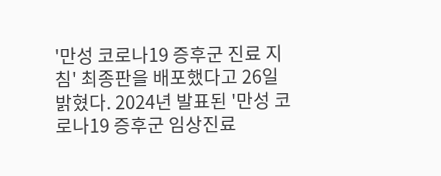'만성 코로나19 증후군 진료 지침' 최종판을 배포했다고 26일 밝혔다. 2024년 발표된 '만성 코로나19 증후군 임상진료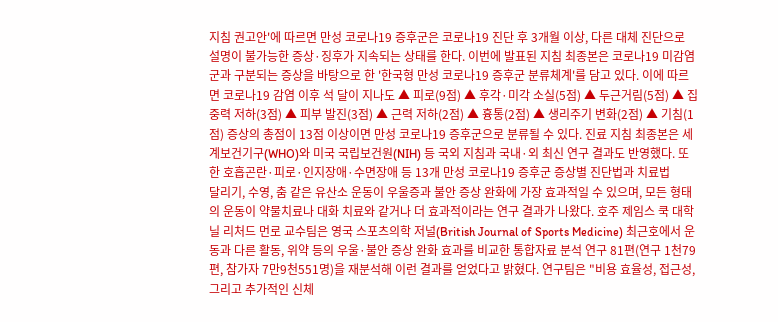지침 권고안'에 따르면 만성 코로나19 증후군은 코로나19 진단 후 3개월 이상, 다른 대체 진단으로 설명이 불가능한 증상·징후가 지속되는 상태를 한다. 이번에 발표된 지침 최종본은 코로나19 미감염군과 구분되는 증상을 바탕으로 한 '한국형 만성 코로나19 증후군 분류체계'를 담고 있다. 이에 따르면 코로나19 감염 이후 석 달이 지나도 ▲ 피로(9점) ▲ 후각·미각 소실(5점) ▲ 두근거림(5점) ▲ 집중력 저하(3점) ▲ 피부 발진(3점) ▲ 근력 저하(2점) ▲ 흉통(2점) ▲ 생리주기 변화(2점) ▲ 기침(1점) 증상의 총점이 13점 이상이면 만성 코로나19 증후군으로 분류될 수 있다. 진료 지침 최종본은 세계보건기구(WHO)와 미국 국립보건원(NIH) 등 국외 지침과 국내·외 최신 연구 결과도 반영했다. 또한 호흡곤란·피로·인지장애·수면장애 등 13개 만성 코로나19 증후군 증상별 진단법과 치료법
달리기, 수영, 춤 같은 유산소 운동이 우울증과 불안 증상 완화에 가장 효과적일 수 있으며, 모든 형태의 운동이 약물치료나 대화 치료와 같거나 더 효과적이라는 연구 결과가 나왔다. 호주 제임스 쿡 대학 닐 리처드 먼로 교수팀은 영국 스포츠의학 저널(British Journal of Sports Medicine) 최근호에서 운동과 다른 활동, 위약 등의 우울·불안 증상 완화 효과를 비교한 통합자료 분석 연구 81편(연구 1천79편, 참가자 7만9천551명)을 재분석해 이런 결과를 얻었다고 밝혔다. 연구팀은 "비용 효율성, 접근성, 그리고 추가적인 신체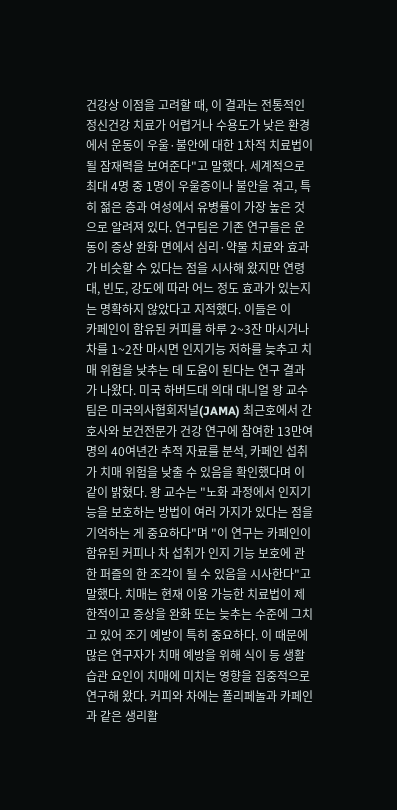건강상 이점을 고려할 때, 이 결과는 전통적인 정신건강 치료가 어렵거나 수용도가 낮은 환경에서 운동이 우울·불안에 대한 1차적 치료법이 될 잠재력을 보여준다"고 말했다. 세계적으로 최대 4명 중 1명이 우울증이나 불안을 겪고, 특히 젊은 층과 여성에서 유병률이 가장 높은 것으로 알려져 있다. 연구팀은 기존 연구들은 운동이 증상 완화 면에서 심리·약물 치료와 효과가 비슷할 수 있다는 점을 시사해 왔지만 연령대, 빈도, 강도에 따라 어느 정도 효과가 있는지는 명확하지 않았다고 지적했다. 이들은 이
카페인이 함유된 커피를 하루 2~3잔 마시거나 차를 1~2잔 마시면 인지기능 저하를 늦추고 치매 위험을 낮추는 데 도움이 된다는 연구 결과가 나왔다. 미국 하버드대 의대 대니얼 왕 교수팀은 미국의사협회저널(JAMA) 최근호에서 간호사와 보건전문가 건강 연구에 참여한 13만여명의 40여년간 추적 자료를 분석, 카페인 섭취가 치매 위험을 낮출 수 있음을 확인했다며 이같이 밝혔다. 왕 교수는 "노화 과정에서 인지기능을 보호하는 방법이 여러 가지가 있다는 점을 기억하는 게 중요하다"며 "이 연구는 카페인이 함유된 커피나 차 섭취가 인지 기능 보호에 관한 퍼즐의 한 조각이 될 수 있음을 시사한다"고 말했다. 치매는 현재 이용 가능한 치료법이 제한적이고 증상을 완화 또는 늦추는 수준에 그치고 있어 조기 예방이 특히 중요하다. 이 때문에 많은 연구자가 치매 예방을 위해 식이 등 생활습관 요인이 치매에 미치는 영향을 집중적으로 연구해 왔다. 커피와 차에는 폴리페놀과 카페인과 같은 생리활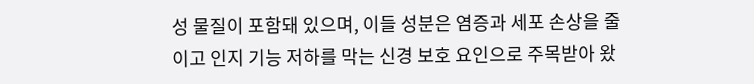성 물질이 포함돼 있으며, 이들 성분은 염증과 세포 손상을 줄이고 인지 기능 저하를 막는 신경 보호 요인으로 주목받아 왔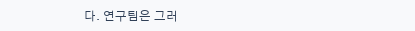다. 연구팀은 그러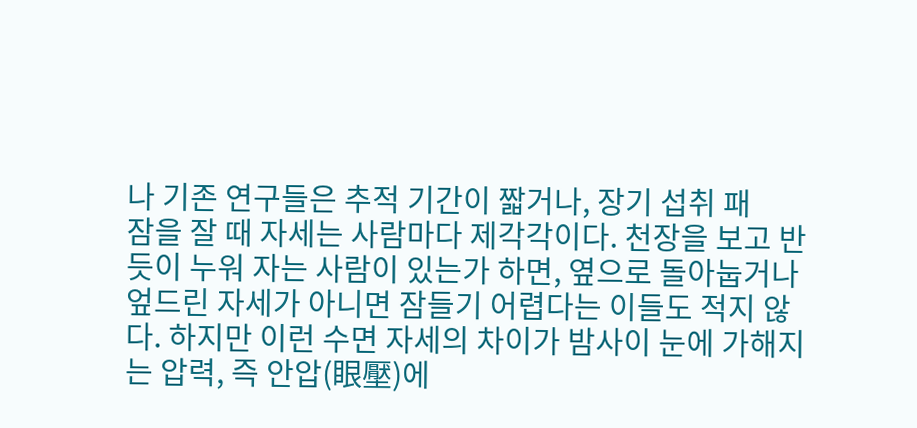나 기존 연구들은 추적 기간이 짧거나, 장기 섭취 패
잠을 잘 때 자세는 사람마다 제각각이다. 천장을 보고 반듯이 누워 자는 사람이 있는가 하면, 옆으로 돌아눕거나 엎드린 자세가 아니면 잠들기 어렵다는 이들도 적지 않다. 하지만 이런 수면 자세의 차이가 밤사이 눈에 가해지는 압력, 즉 안압(眼壓)에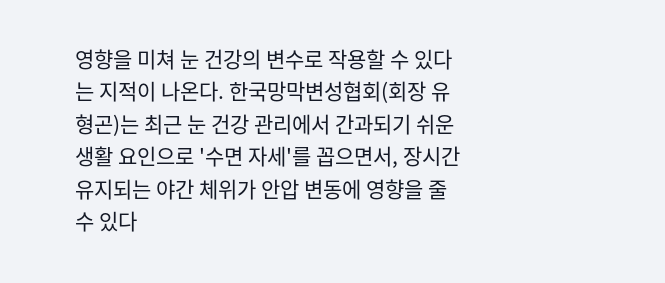영향을 미쳐 눈 건강의 변수로 작용할 수 있다는 지적이 나온다. 한국망막변성협회(회장 유형곤)는 최근 눈 건강 관리에서 간과되기 쉬운 생활 요인으로 '수면 자세'를 꼽으면서, 장시간 유지되는 야간 체위가 안압 변동에 영향을 줄 수 있다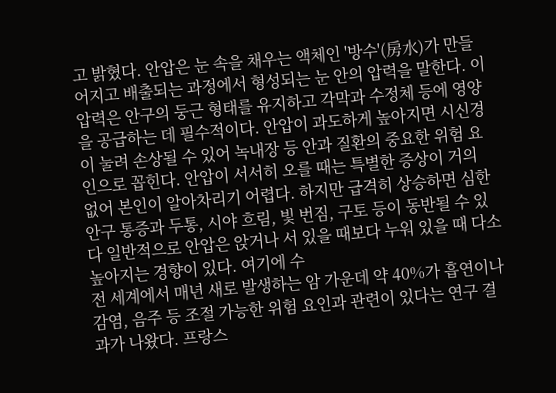고 밝혔다. 안압은 눈 속을 채우는 액체인 '방수'(房水)가 만들어지고 배출되는 과정에서 형성되는 눈 안의 압력을 말한다. 이 압력은 안구의 둥근 형태를 유지하고 각막과 수정체 등에 영양을 공급하는 데 필수적이다. 안압이 과도하게 높아지면 시신경이 눌려 손상될 수 있어 녹내장 등 안과 질환의 중요한 위험 요인으로 꼽힌다. 안압이 서서히 오를 때는 특별한 증상이 거의 없어 본인이 알아차리기 어렵다. 하지만 급격히 상승하면 심한 안구 통증과 두통, 시야 흐림, 빛 번짐, 구토 등이 동반될 수 있다 일반적으로 안압은 앉거나 서 있을 때보다 누워 있을 때 다소 높아지는 경향이 있다. 여기에 수
전 세계에서 매년 새로 발생하는 암 가운데 약 40%가 흡연이나 감염, 음주 등 조절 가능한 위험 요인과 관련이 있다는 연구 결과가 나왔다. 프랑스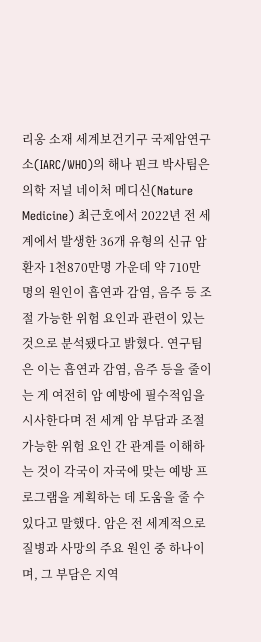리옹 소재 세계보건기구 국제암연구소(IARC/WHO)의 해나 핀크 박사팀은 의학 저널 네이처 메디신(Nature Medicine) 최근호에서 2022년 전 세계에서 발생한 36개 유형의 신규 암 환자 1천870만명 가운데 약 710만명의 원인이 흡연과 감염, 음주 등 조절 가능한 위험 요인과 관련이 있는 것으로 분석됐다고 밝혔다. 연구팀은 이는 흡연과 감염, 음주 등을 줄이는 게 여전히 암 예방에 필수적임을 시사한다며 전 세계 암 부담과 조절 가능한 위험 요인 간 관계를 이해하는 것이 각국이 자국에 맞는 예방 프로그램을 계획하는 데 도움을 줄 수 있다고 말했다. 암은 전 세계적으로 질병과 사망의 주요 원인 중 하나이며, 그 부담은 지역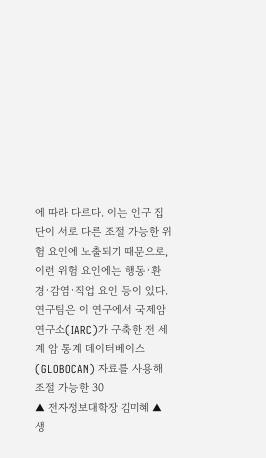에 따라 다르다. 이는 인구 집단이 서로 다른 조절 가능한 위험 요인에 노출되기 때문으로, 이런 위험 요인에는 행동·환경·감염·직업 요인 등이 있다. 연구팀은 이 연구에서 국제암연구소(IARC)가 구축한 전 세계 암 통계 데이터베이스(GLOBOCAN) 자료를 사용해 조절 가능한 30
▲ 전자정보대학장 김미혜 ▲ 생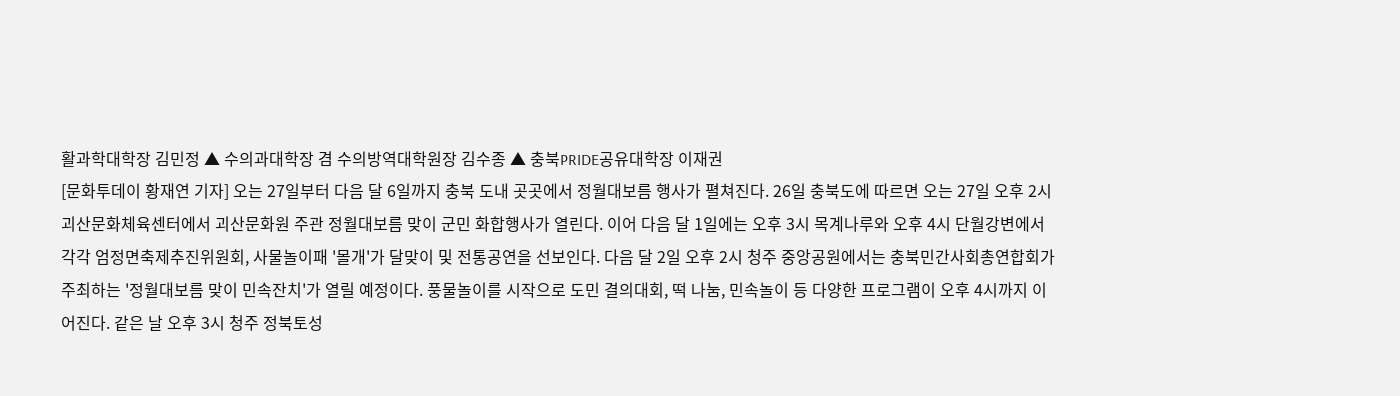활과학대학장 김민정 ▲ 수의과대학장 겸 수의방역대학원장 김수종 ▲ 충북PRIDE공유대학장 이재권
[문화투데이 황재연 기자] 오는 27일부터 다음 달 6일까지 충북 도내 곳곳에서 정월대보름 행사가 펼쳐진다. 26일 충북도에 따르면 오는 27일 오후 2시 괴산문화체육센터에서 괴산문화원 주관 정월대보름 맞이 군민 화합행사가 열린다. 이어 다음 달 1일에는 오후 3시 목계나루와 오후 4시 단월강변에서 각각 엄정면축제추진위원회, 사물놀이패 '몰개'가 달맞이 및 전통공연을 선보인다. 다음 달 2일 오후 2시 청주 중앙공원에서는 충북민간사회총연합회가 주최하는 '정월대보름 맞이 민속잔치'가 열릴 예정이다. 풍물놀이를 시작으로 도민 결의대회, 떡 나눔, 민속놀이 등 다양한 프로그램이 오후 4시까지 이어진다. 같은 날 오후 3시 청주 정북토성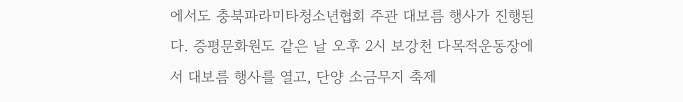에서도 충북파라미타청소년협회 주관 대보름 행사가 진행된다. 증평문화원도 같은 날 오후 2시 보강천 다목적운동장에서 대보름 행사를 열고, 단양 소금무지 축제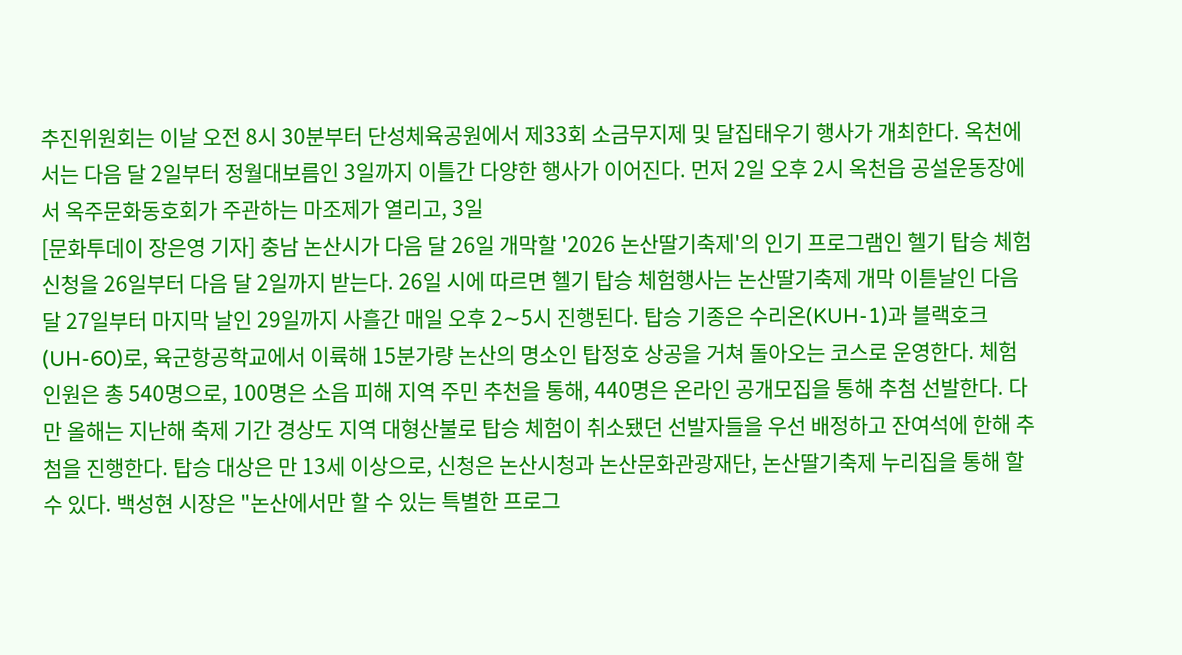추진위원회는 이날 오전 8시 30분부터 단성체육공원에서 제33회 소금무지제 및 달집태우기 행사가 개최한다. 옥천에서는 다음 달 2일부터 정월대보름인 3일까지 이틀간 다양한 행사가 이어진다. 먼저 2일 오후 2시 옥천읍 공설운동장에서 옥주문화동호회가 주관하는 마조제가 열리고, 3일
[문화투데이 장은영 기자] 충남 논산시가 다음 달 26일 개막할 '2026 논산딸기축제'의 인기 프로그램인 헬기 탑승 체험 신청을 26일부터 다음 달 2일까지 받는다. 26일 시에 따르면 헬기 탑승 체험행사는 논산딸기축제 개막 이튿날인 다음 달 27일부터 마지막 날인 29일까지 사흘간 매일 오후 2∼5시 진행된다. 탑승 기종은 수리온(KUH-1)과 블랙호크(UH-60)로, 육군항공학교에서 이륙해 15분가량 논산의 명소인 탑정호 상공을 거쳐 돌아오는 코스로 운영한다. 체험 인원은 총 540명으로, 100명은 소음 피해 지역 주민 추천을 통해, 440명은 온라인 공개모집을 통해 추첨 선발한다. 다만 올해는 지난해 축제 기간 경상도 지역 대형산불로 탑승 체험이 취소됐던 선발자들을 우선 배정하고 잔여석에 한해 추첨을 진행한다. 탑승 대상은 만 13세 이상으로, 신청은 논산시청과 논산문화관광재단, 논산딸기축제 누리집을 통해 할 수 있다. 백성현 시장은 "논산에서만 할 수 있는 특별한 프로그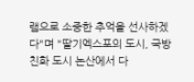램으로 소중한 추억을 선사하겠다"며 "딸기엑스포의 도시, 국방 친화 도시 논산에서 다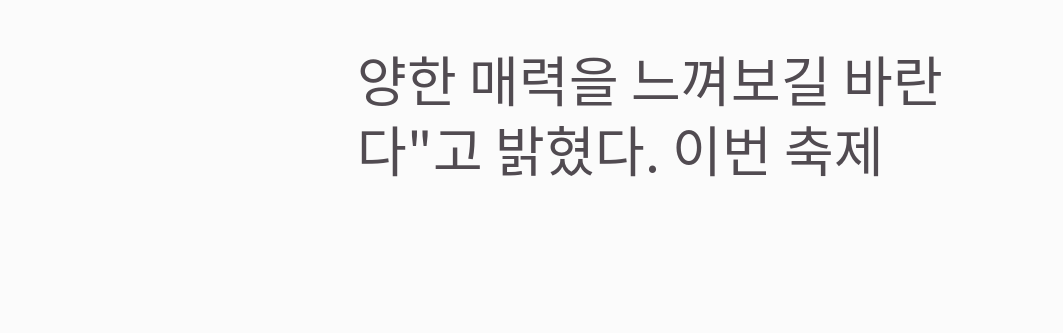양한 매력을 느껴보길 바란다"고 밝혔다. 이번 축제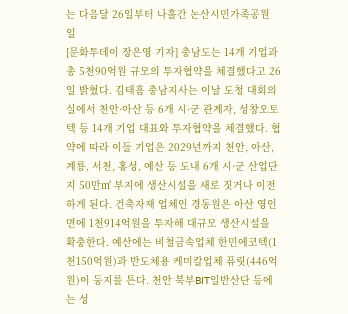는 다음달 26일부터 나흘간 논산시민가족공원 일
[문화투데이 장은영 기자] 충남도는 14개 기업과 총 5천90억원 규모의 투자협약을 체결했다고 26일 밝혔다. 김태흠 충남지사는 이날 도청 대회의실에서 천안·아산 등 6개 시·군 관계자, 성창오토텍 등 14개 기업 대표와 투자협약을 체결했다. 협약에 따라 이들 기업은 2029년까지 천안, 아산, 계룡, 서천, 홍성, 예산 등 도내 6개 시·군 산업단지 50만㎡ 부지에 생산시설을 새로 짓거나 이전하게 된다. 건축자재 업체인 경동원은 아산 영인면에 1천914억원을 투자해 대규모 생산시설을 확충한다. 예산에는 비철금속업체 한민에코텍(1천150억원)과 반도체용 케미칼업체 퓨릿(446억원)이 둥지를 튼다. 천안 북부BIT일반산단 등에는 성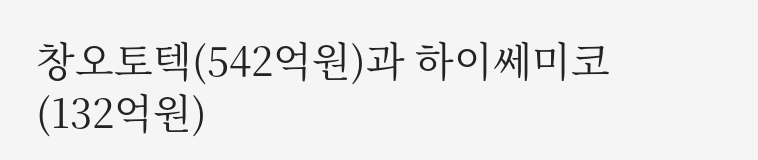창오토텍(542억원)과 하이쎄미코(132억원)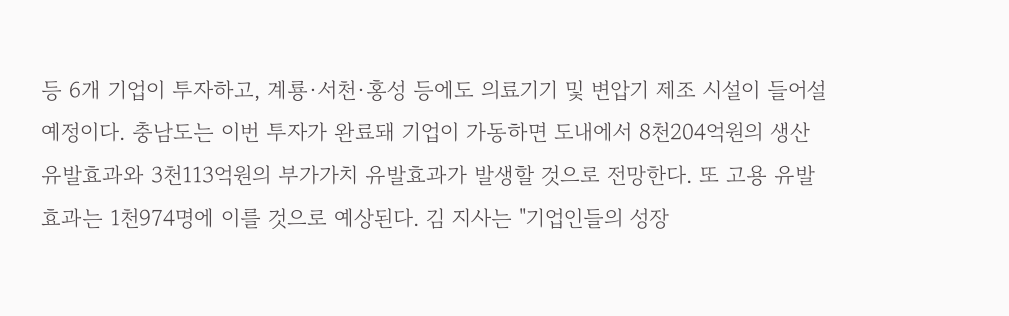등 6개 기업이 투자하고, 계룡·서천·홍성 등에도 의료기기 및 변압기 제조 시설이 들어설 예정이다. 충남도는 이번 투자가 완료돼 기업이 가동하면 도내에서 8천204억원의 생산 유발효과와 3천113억원의 부가가치 유발효과가 발생할 것으로 전망한다. 또 고용 유발효과는 1천974명에 이를 것으로 예상된다. 김 지사는 "기업인들의 성장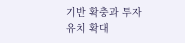기반 확충과 투자 유치 확대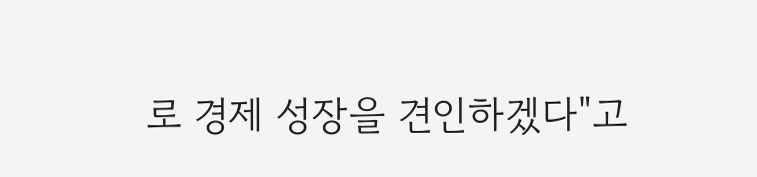로 경제 성장을 견인하겠다"고